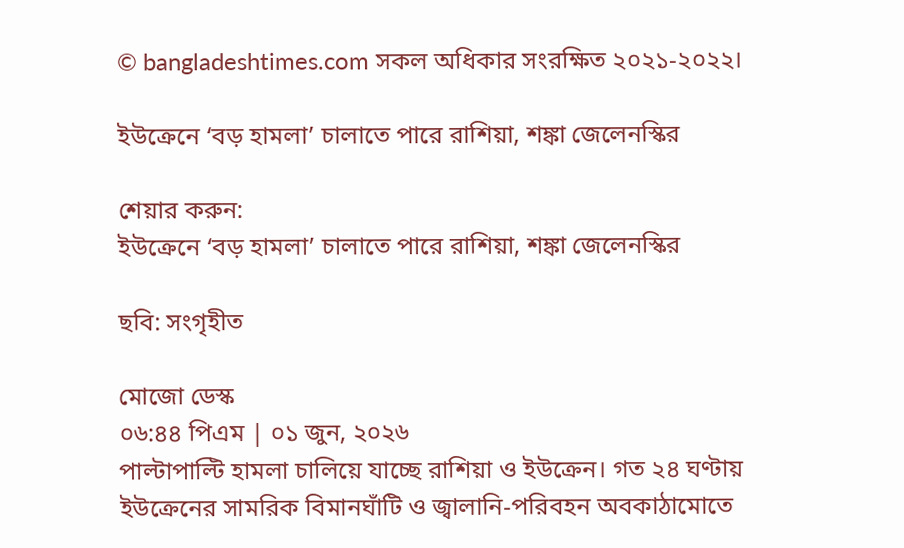© bangladeshtimes.com সকল অধিকার সংরক্ষিত ২০২১-২০২২।

ইউক্রেনে ‘বড় হামলা’ চালাতে পারে রাশিয়া, শঙ্কা জেলেনস্কির

শেয়ার করুন:
ইউক্রেনে ‘বড় হামলা’ চালাতে পারে রাশিয়া, শঙ্কা জেলেনস্কির

ছবি: সংগৃহীত

মোজো ডেস্ক
০৬:৪৪ পিএম | ০১ জুন, ২০২৬
পাল্টাপাল্টি হামলা চালিয়ে যাচ্ছে রাশিয়া ও ইউক্রেন। গত ২৪ ঘণ্টায় ইউক্রেনের সামরিক বিমানঘাঁটি ও জ্বালানি-পরিবহন অবকাঠামোতে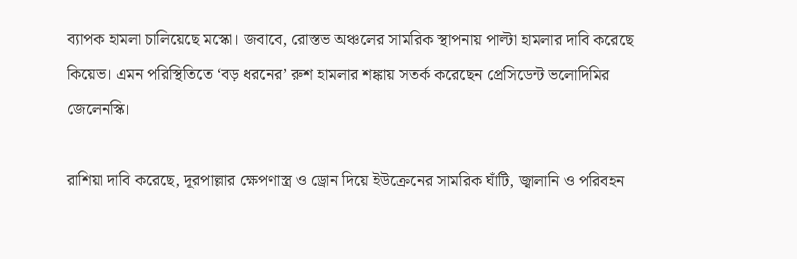ব্যাপক হামলা চালিয়েছে মস্কো। জবাবে, রোস্তভ অঞ্চলের সামরিক স্থাপনায় পাল্টা হামলার দাবি করেছে কিয়েভ। এমন পরিস্থিতিতে ‘বড় ধরনের’ রুশ হামলার শঙ্কায় সতর্ক করেছেন প্রেসিডেন্ট ভলোদিমির জেলেনস্কি।

রাশিয়া দাবি করেছে, দূরপাল্লার ক্ষেপণাস্ত্র ও ড্রোন দিয়ে ইউক্রেনের সামরিক ঘাঁটি, জ্বালানি ও পরিবহন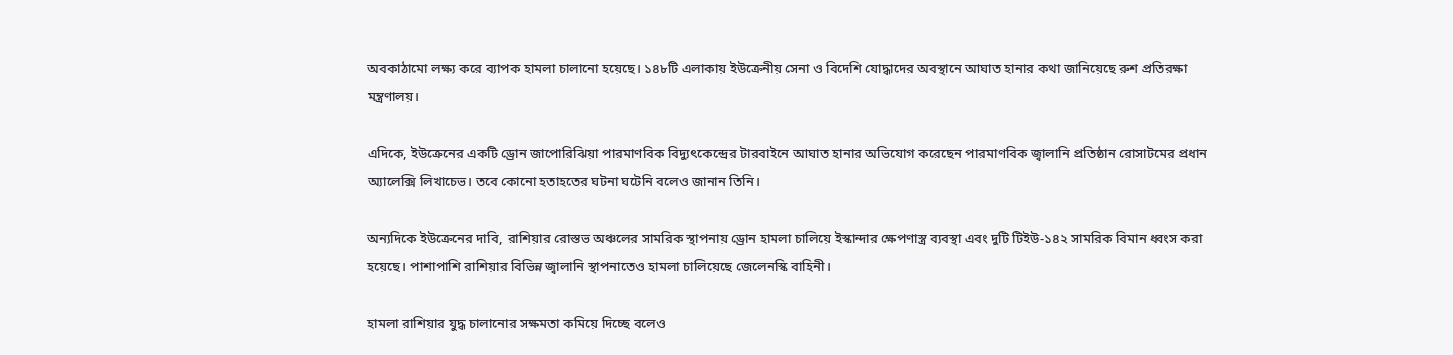অবকাঠামো লক্ষ্য করে ব্যাপক হামলা চালানো হয়েছে। ১৪৮টি এলাকায় ইউক্রেনীয় সেনা ও বিদেশি যোদ্ধাদের অবস্থানে আঘাত হানার কথা জানিয়েছে রুশ প্রতিরক্ষা মন্ত্রণালয়।

এদিকে, ইউক্রেনের একটি ড্রোন জাপোরিঝিয়া পারমাণবিক বিদ্যুৎকেন্দ্রের টারবাইনে আঘাত হানার অভিযোগ করেছেন পারমাণবিক জ্বালানি প্রতিষ্ঠান রোসাটমের প্রধান অ্যালেক্সি লিখাচেভ। তবে কোনো হতাহতের ঘটনা ঘটেনি বলেও জানান তিনি।

অন্যদিকে ইউক্রেনের দাবি, রাশিয়ার রোস্তভ অঞ্চলের সামরিক স্থাপনায় ড্রোন হামলা চালিয়ে ইস্কান্দার ক্ষেপণাস্ত্র ব্যবস্থা এবং দুটি টিইউ-১৪২ সামরিক বিমান ধ্বংস করা হয়েছে। পাশাপাশি রাশিয়ার বিভিন্ন জ্বালানি স্থাপনাতেও হামলা চালিয়েছে জেলেনস্কি বাহিনী।

হামলা রাশিয়ার যুদ্ধ চালানোর সক্ষমতা কমিয়ে দিচ্ছে বলেও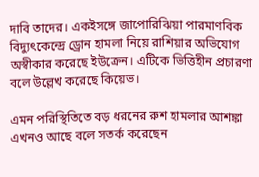দাবি তাদের। একইসঙ্গে জাপোরিঝিয়া পারমাণবিক বিদ্যুৎকেন্দ্রে ড্রোন হামলা নিয়ে রাশিয়ার অভিযোগ অস্বীকার করেছে ইউক্রেন। এটিকে ভিত্তিহীন প্রচারণা বলে উল্লেখ করেছে কিয়েভ।

এমন পরিস্থিতিতে বড় ধরনের রুশ হামলার আশঙ্কা এখনও আছে বলে সতর্ক করেছেন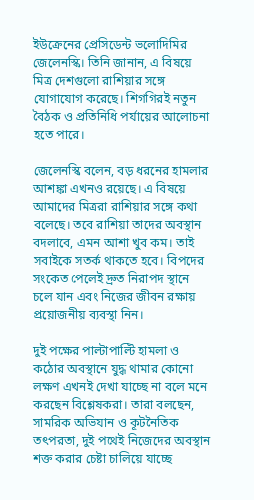ইউক্রেনের প্রেসিডেন্ট ভলোদিমির জেলেনস্কি। তিনি জানান, এ বিষয়ে মিত্র দেশগুলো রাশিয়ার সঙ্গে যোগাযোগ করেছে। শিগগিরই নতুন বৈঠক ও প্রতিনিধি পর্যায়ের আলোচনা হতে পারে।

জেলেনস্কি বলেন, বড় ধরনের হামলার আশঙ্কা এখনও রয়েছে। এ বিষয়ে আমাদের মিত্ররা রাশিয়ার সঙ্গে কথা বলেছে। তবে রাশিয়া তাদের অবস্থান বদলাবে, এমন আশা খুব কম। তাই সবাইকে সতর্ক থাকতে হবে। বিপদের সংকেত পেলেই দ্রুত নিরাপদ স্থানে চলে যান এবং নিজের জীবন রক্ষায় প্রয়োজনীয় ব্যবস্থা নিন।

দুই পক্ষের পাল্টাপাল্টি হামলা ও কঠোর অবস্থানে যুদ্ধ থামার কোনো লক্ষণ এখনই দেখা যাচ্ছে না বলে মনে করছেন বিশ্লেষকরা। তারা বলছেন, সামরিক অভিযান ও কূটনৈতিক তৎপরতা, দুই পথেই নিজেদের অবস্থান শক্ত করার চেষ্টা চালিয়ে যাচ্ছে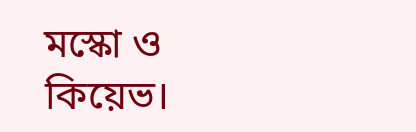মস্কো ও কিয়েভ।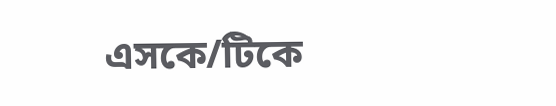এসকে/টিকে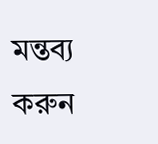মন্তব্য করুন